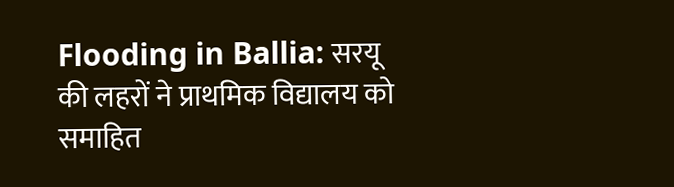Flooding in Ballia: सरयू की लहरों ने प्राथमिक विद्यालय को समाहित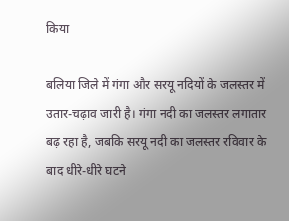किया

बलिया जिले में गंगा और सरयू नदियों के जलस्तर में उतार-चढ़ाव जारी है। गंगा नदी का जलस्तर लगातार बढ़ रहा है, जबकि सरयू नदी का जलस्तर रविवार के बाद धीरे-धीरे घटने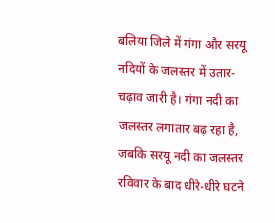बलिया जिले में गंगा और सरयू नदियों के जलस्तर में उतार-चढ़ाव जारी है। गंगा नदी का जलस्तर लगातार बढ़ रहा है, जबकि सरयू नदी का जलस्तर रविवार के बाद धीरे-धीरे घटने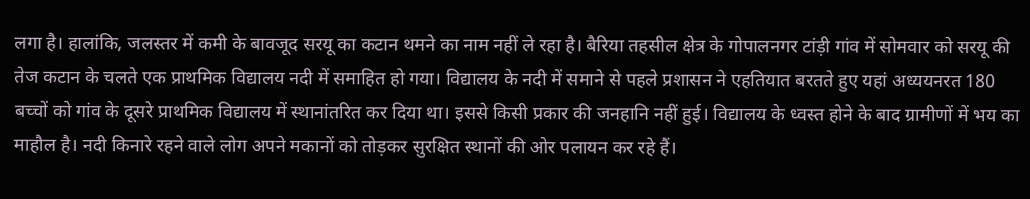लगा है। हालांकि, जलस्तर में कमी के बावजूद सरयू का कटान थमने का नाम नहीं ले रहा है। बैरिया तहसील क्षेत्र के गोपालनगर टांड़ी गांव में सोमवार को सरयू की तेज कटान के चलते एक प्राथमिक विद्यालय नदी में समाहित हो गया। विद्यालय के नदी में समाने से पहले प्रशासन ने एहतियात बरतते हुए यहां अध्ययनरत 180 बच्चों को गांव के दूसरे प्राथमिक विद्यालय में स्थानांतरित कर दिया था। इससे किसी प्रकार की जनहानि नहीं हुई। विद्यालय के ध्वस्त होने के बाद ग्रामीणों में भय का माहौल है। नदी किनारे रहने वाले लोग अपने मकानों को तोड़कर सुरक्षित स्थानों की ओर पलायन कर रहे हैं।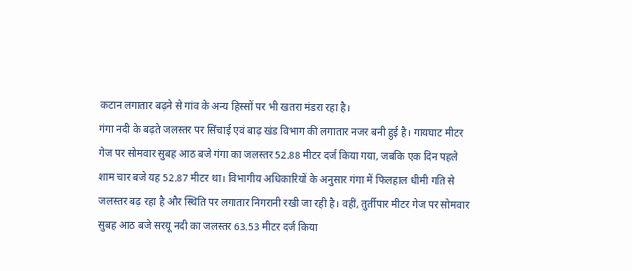कटान लगातार बढ़ने से गांव के अन्य हिस्सों पर भी खतरा मंडरा रहा है।
गंगा नदी के बढ़ते जलस्तर पर सिंचाई एवं बाढ़ खंड विभाग की लगातार नजर बनी हुई है। गायघाट मीटर गेज पर सोमवार सुबह आठ बजे गंगा का जलस्तर 52.88 मीटर दर्ज किया गया, जबकि एक दिन पहले शाम चार बजे यह 52.87 मीटर था। विभागीय अधिकारियों के अनुसार गंगा में फिलहाल धीमी गति से जलस्तर बढ़ रहा है और स्थिति पर लगातार निगरानी रखी जा रही है। वहीं, तुर्तीपार मीटर गेज पर सोमवार सुबह आठ बजे सरयू नदी का जलस्तर 63.53 मीटर दर्ज किया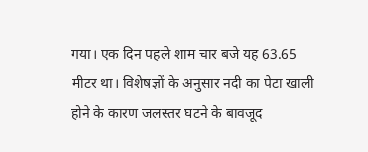गया। एक दिन पहले शाम चार बजे यह 63.65 मीटर था। विशेषज्ञों के अनुसार नदी का पेटा खाली होने के कारण जलस्तर घटने के बावजूद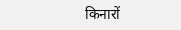किनारों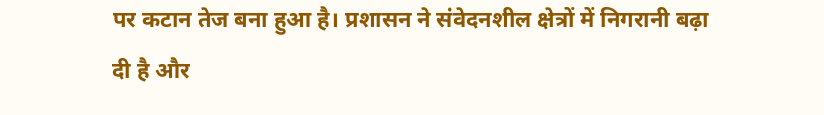पर कटान तेज बना हुआ है। प्रशासन ने संवेदनशील क्षेत्रों में निगरानी बढ़ा दी है और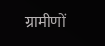ग्रामीणों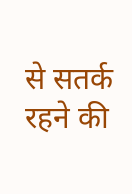से सतर्क रहने की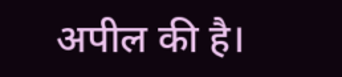अपील की है।